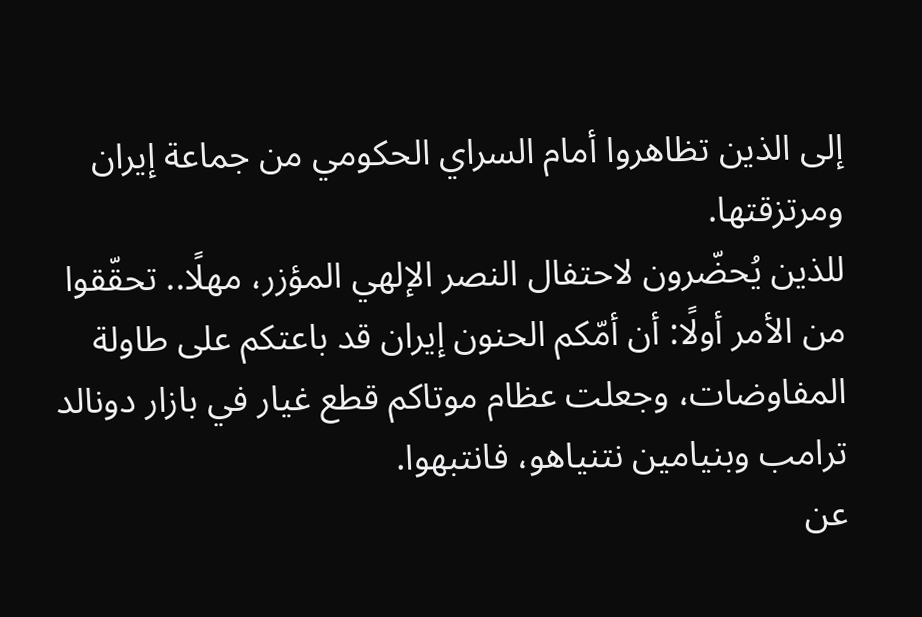إلى الذين تظاهروا أمام السراي الحكومي من جماعة إيران ومرتزقتها.
للذين يُحضّرون لاحتفال النصر الإلهي المؤزر، مهلًا.. تحقّقوا من الأمر أولًا: أن أمّكم الحنون إيران قد باعتكم على طاولة المفاوضات، وجعلت عظام موتاكم قطع غيار في بازار دونالد ترامب وبنيامين نتنياهو، فانتبهوا.
عن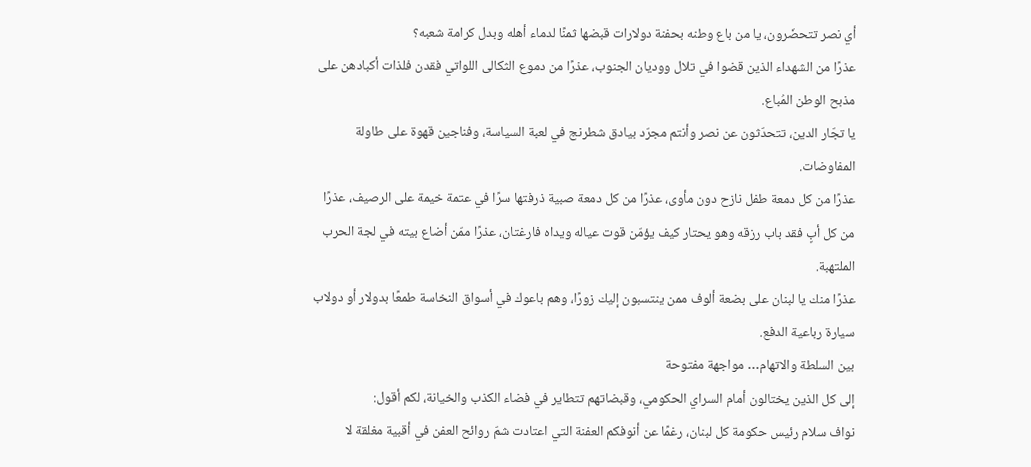أي نصر تتحضّرون، يا من باع وطنه بحفنة دولارات قبضها ثمنًا لدماء أهله وبدل كرامة شعبه؟
عذرًا من الشهداء الذين قضوا في تلال ووديان الجنوب، عذرًا من دموع الثكالى اللواتي فقدن فلذات أكبادهن على مذبح الوطن المُباع.
يا تجّار الدين، تتحدّثون عن نصر وأنتم مجرّد بيادق شطرنج في لعبة السياسة، وفناجين قهوة على طاولة المفاوضات.
عذرًا من كل دمعة طفل نازح دون مأوى، عذرًا من كل دمعة صبية ذرفتها سرًا في عتمة خيمة على الرصيف، عذرًا من كل أبٍ فقد باب رزقه وهو يحتار كيف يؤمّن قوت عياله ويداه فارغتان، عذرًا ممّن أضاع بيته في لجة الحرب الملتهبة.
عذرًا منك يا لبنان على بضعة ألوف ممن ينتسبون إليك زورًا، وهم باعوك في أسواق النخاسة طمعًا بدولار أو دولاب سيارة رباعية الدفع.
بين السلطة والاتهام… مواجهة مفتوحة
إلى كل الذين يختالون أمام السراي الحكومي، وقبضاتهم تتطاير في فضاء الكذب والخيانة، لكم أقول:
نواف سلام رئيس حكومة كل لبنان، رغمًا عن أنوفكم العفنة التي اعتادت شمّ روائح العفن في أقبية مغلقة لا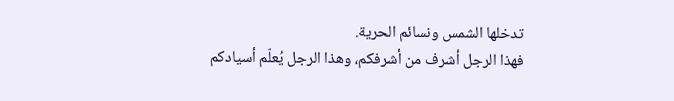تدخلها الشمس ونسائم الحرية.
فهذا الرجل أشرف من أشرفكم، وهذا الرجل يُعلّم أسيادكم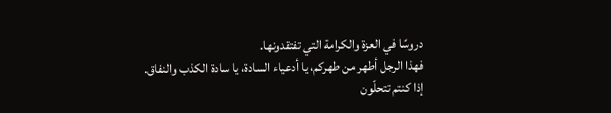دروسًا في العزة والكرامة التي تفتقدونها.
فهذا الرجل أطهر من طهركم، يا أدعياء السادة، يا سادة الكذب والنفاق.
إذا كنتم تتحلّون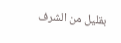بقليل من الشرف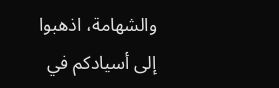والشهامة، اذهبوا إلى أسيادكم في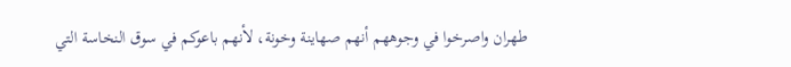طهران واصرخوا في وجوههم أنهم صهاينة وخونة، لأنهم باعوكم في سوق النخاسة التي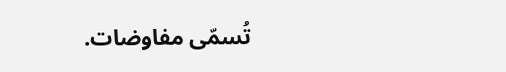تُسمّى مفاوضات.